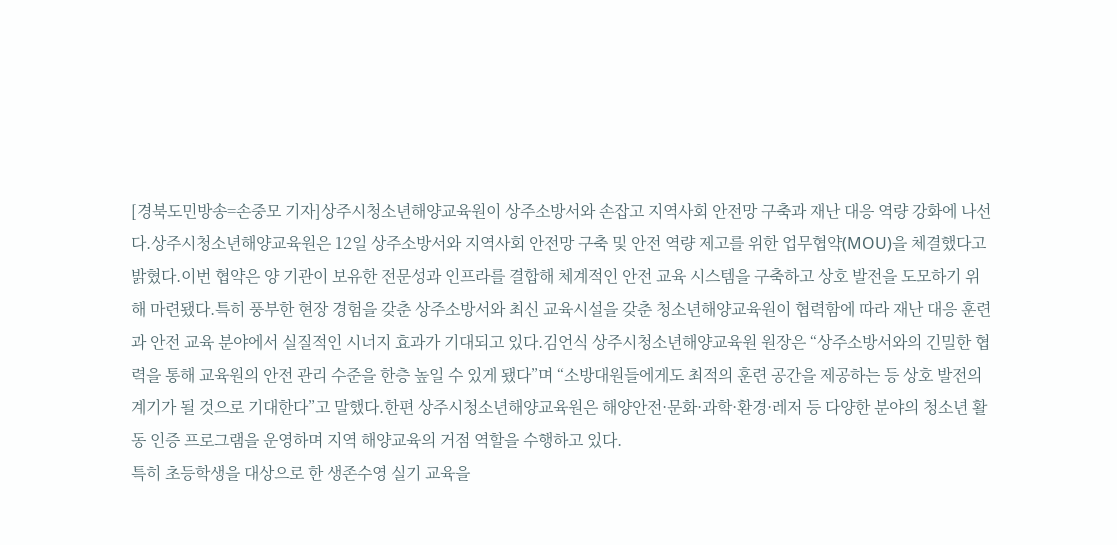[경북도민방송=손중모 기자]상주시청소년해양교육원이 상주소방서와 손잡고 지역사회 안전망 구축과 재난 대응 역량 강화에 나선다.상주시청소년해양교육원은 12일 상주소방서와 지역사회 안전망 구축 및 안전 역량 제고를 위한 업무협약(MOU)을 체결했다고 밝혔다.이번 협약은 양 기관이 보유한 전문성과 인프라를 결합해 체계적인 안전 교육 시스템을 구축하고 상호 발전을 도모하기 위해 마련됐다.특히 풍부한 현장 경험을 갖춘 상주소방서와 최신 교육시설을 갖춘 청소년해양교육원이 협력함에 따라 재난 대응 훈련과 안전 교육 분야에서 실질적인 시너지 효과가 기대되고 있다.김언식 상주시청소년해양교육원 원장은 “상주소방서와의 긴밀한 협력을 통해 교육원의 안전 관리 수준을 한층 높일 수 있게 됐다”며 “소방대원들에게도 최적의 훈련 공간을 제공하는 등 상호 발전의 계기가 될 것으로 기대한다”고 말했다.한편 상주시청소년해양교육원은 해양안전·문화·과학·환경·레저 등 다양한 분야의 청소년 활동 인증 프로그램을 운영하며 지역 해양교육의 거점 역할을 수행하고 있다.
특히 초등학생을 대상으로 한 생존수영 실기 교육을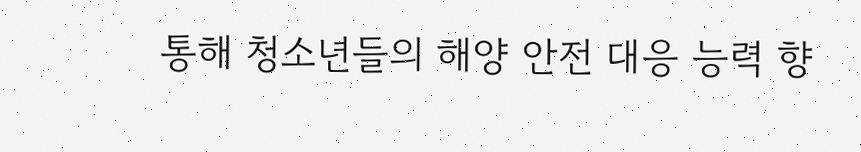통해 청소년들의 해양 안전 대응 능력 향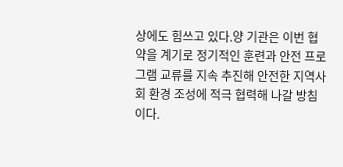상에도 힘쓰고 있다.양 기관은 이번 협약을 계기로 정기적인 훈련과 안전 프로그램 교류를 지속 추진해 안전한 지역사회 환경 조성에 적극 협력해 나갈 방침이다.